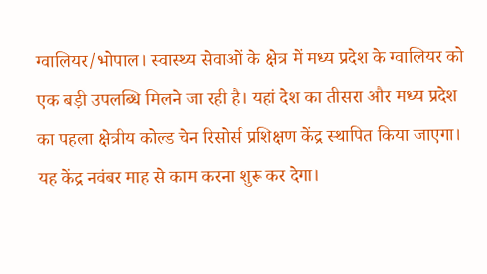ग्वालियर/भोपाल। स्वास्थ्य सेवाओं के क्षेत्र में मध्य प्रदेश के ग्वालियर को एक बड़ी उपलब्धि मिलने जा रही है। यहां देश का तीसरा और मध्य प्रदेश का पहला क्षेत्रीय कोल्ड चेन रिसोर्स प्रशिक्षण केंद्र स्थापित किया जाएगा। यह केंद्र नवंबर माह से काम करना शुरू कर देगा।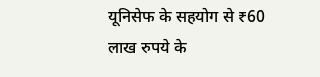यूनिसेफ के सहयोग से ₹60 लाख रुपये के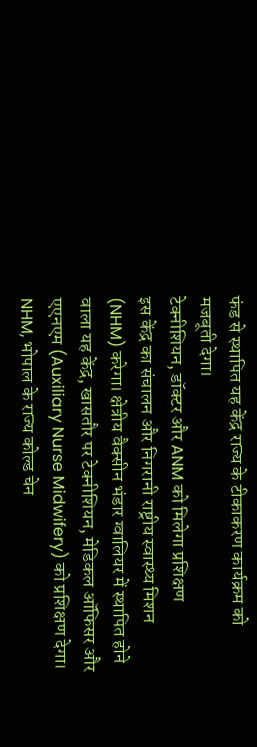फंड से स्थापित यह केंद्र राज्य के टीकाकरण कार्यक्रम को मजबूती देगा।
टेक्नीशियन, डॉक्टर और ANM को मिलेगा प्रशिक्षण
इस केंद्र का संचालन और निगरानी राष्ट्रीय स्वास्थ्य मिशन (NHM) करेगा। क्षेत्रीय वैक्सीन भंडार ग्वालियर में स्थापित होने वाला यह केंद्र, खासतौर पर टेक्नीशियन, मेडिकल ऑफिसर और एएनएम (Auxiliary Nurse Midwifery) को प्रशिक्षण देगा।
NHM, भोपाल के राज्य कोल्ड चेन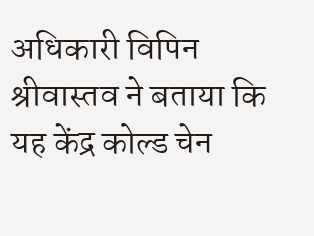अधिकारी विपिन श्रीवास्तव ने बताया कि यह केंद्र कोल्ड चेन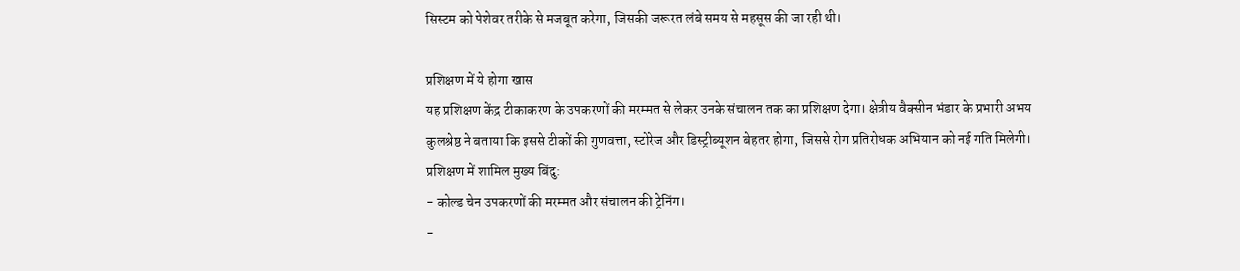सिस्टम को पेशेवर तरीके से मजबूत करेगा, जिसकी जरूरत लंबे समय से महसूस की जा रही थी।

प्रशिक्षण में ये होगा खास
यह प्रशिक्षण केंद्र टीकाकरण के उपकरणों की मरम्मत से लेकर उनके संचालन तक का प्रशिक्षण देगा। क्षेत्रीय वैक्सीन भंडार के प्रभारी अभय कुलश्रेष्ठ ने बताया कि इससे टीकों की गुणवत्ता, स्टोरेज और डिस्ट्रीब्यूशन बेहतर होगा, जिससे रोग प्रतिरोधक अभियान को नई गति मिलेगी।
प्रशिक्षण में शामिल मुख्य बिंदु:
- कोल्ड चेन उपकरणों की मरम्मत और संचालन की ट्रेनिंग।
-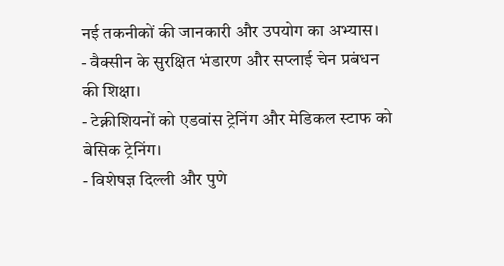नई तकनीकों की जानकारी और उपयोग का अभ्यास।
- वैक्सीन के सुरक्षित भंडारण और सप्लाई चेन प्रबंधन की शिक्षा।
- टेक्नीशियनों को एडवांस ट्रेनिंग और मेडिकल स्टाफ को बेसिक ट्रेनिंग।
- विशेषज्ञ दिल्ली और पुणे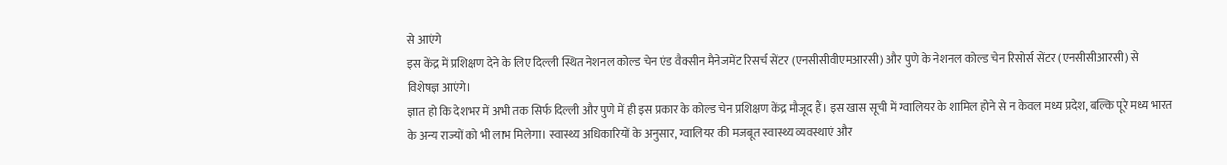से आएंगे
इस केंद्र में प्रशिक्षण देने के लिए दिल्ली स्थित नेशनल कोल्ड चेन एंड वैक्सीन मैनेजमेंट रिसर्च सेंटर (एनसीसीवीएमआरसी) और पुणे के नेशनल कोल्ड चेन रिसोर्स सेंटर (एनसीसीआरसी) से विशेषज्ञ आएंगे।
ज्ञात हो कि देशभर में अभी तक सिर्फ दिल्ली और पुणे में ही इस प्रकार के कोल्ड चेन प्रशिक्षण केंद्र मौजूद हैं। इस खास सूची में ग्वालियर के शामिल होने से न केवल मध्य प्रदेश, बल्कि पूरे मध्य भारत के अन्य राज्यों को भी लाभ मिलेगा। स्वास्थ्य अधिकारियों के अनुसार, ग्वालियर की मजबूत स्वास्थ्य व्यवस्थाएं और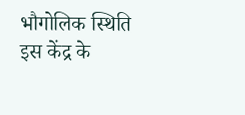भौगोलिक स्थिति इस केंद्र के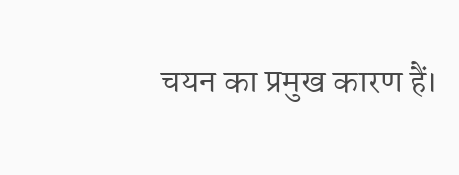चयन का प्रमुख कारण हैं।